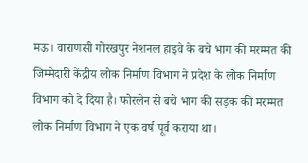मऊ। वाराणसी गोरखपुर नेशनल हाइवे के बचे भाग की मरम्मत की जिम्मेदारी केंद्रीय लोक निर्माण विभाग ने प्रदेश के लोक निर्माण विभाग को दे दिया है। फोरलेन से बचे भाग की सड़क की मरम्मत लोक निर्माण विभाग ने एक वर्ष पूर्व कराया था।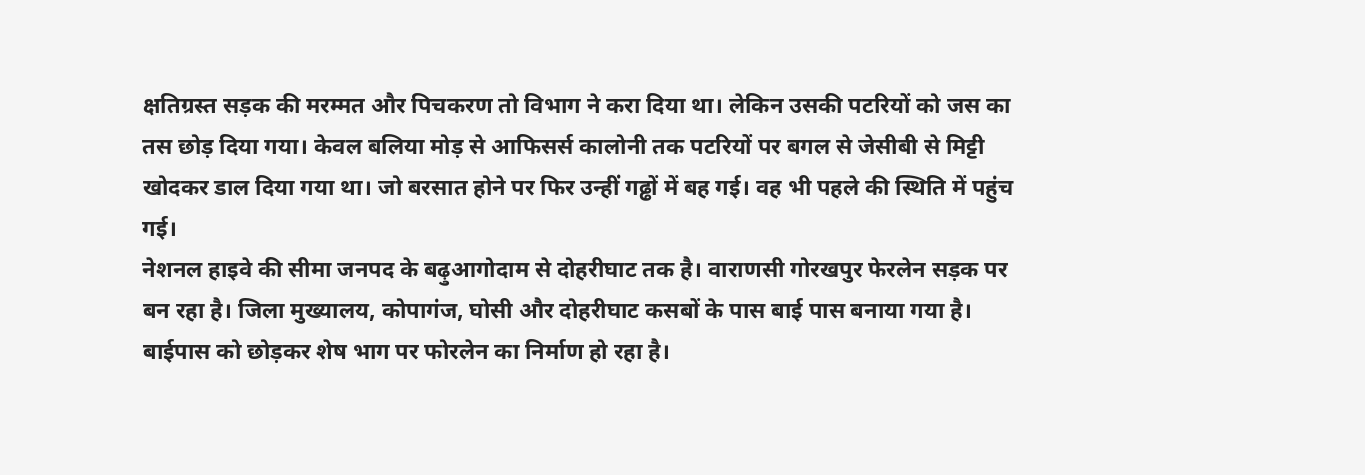क्षतिग्रस्त सड़क की मरम्मत और पिचकरण तो विभाग ने करा दिया था। लेकिन उसकी पटरियों को जस का तस छोड़ दिया गया। केवल बलिया मोड़ से आफिसर्स कालोनी तक पटरियों पर बगल से जेसीबी से मिट्टी खोदकर डाल दिया गया था। जो बरसात होने पर फिर उन्हीं गढ्ढों में बह गई। वह भी पहले की स्थिति में पहुंच गई।
नेशनल हाइवे की सीमा जनपद के बढ़ुआगोदाम से दोहरीघाट तक है। वाराणसी गोरखपुर फेरलेन सड़क पर बन रहा है। जिला मुख्यालय, कोपागंज, घोसी और दोहरीघाट कसबों के पास बाई पास बनाया गया है। बाईपास को छोड़कर शेष भाग पर फोरलेन का निर्माण हो रहा है।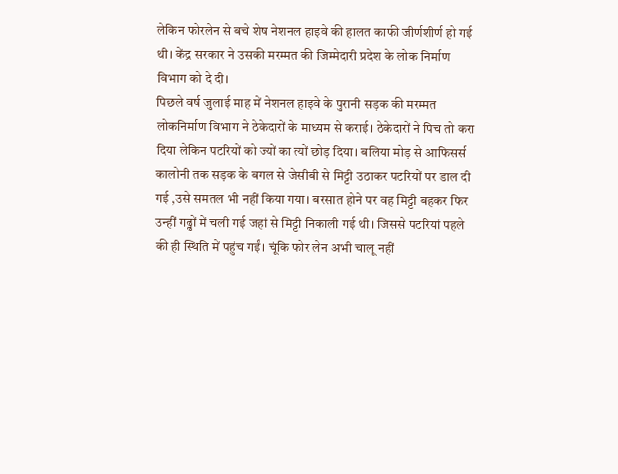लेकिन फोरलेन से बचे शेष नेशनल हाइवे की हालत काफी जीर्णशीर्ण हो गई थी। केंद्र सरकार ने उसकी मरम्मत की जिम्मेदारी प्रदेश के लोक निर्माण विभाग को दे दी।
पिछले वर्ष जुलाई माह में नेशनल हाइवे के पुरानी सड़क की मरम्मत लोकनिर्माण विभाग ने ठेकेदारों के माध्यम से कराई। ठेकेदारों ने पिच तो करा दिया लेकिन पटरियों को ज्यों का त्यों छोड़ दिया। बलिया मोड़ से आफिसर्स कालोनी तक सड़क के बगल से जेसीबी से मिट्टी उठाकर पटरियों पर डाल दी गई ,उसे समतल भी नहीं किया गया। बरसात होने पर वह मिट्टी बहकर फिर उन्हीं गढ्ढों में चली गई जहां से मिट्टी निकाली गई थी। जिससे पटरियां पहले की ही स्थिति में पहुंच गईं। चूंकि फोर लेन अभी चालू नहीं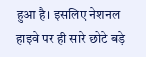हुआ है। इसलिए नेशनल हाइवे पर ही सारे छोटे बड़े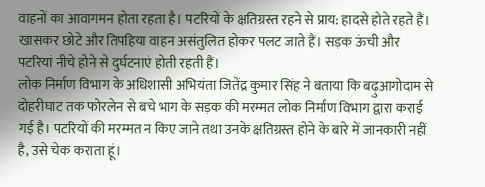वाहनों का आवागमन होता रहता है। पटरियों के क्षतिग्रस्त रहने से प्राय: हादसे होते रहते हैं। खासकर छोटे और तिपहिया वाहन असंतुलित होकर पलट जाते हैं। सड़क ऊंची और पटरियां नीचे होने से दुर्घटनाएं होती रहती हैं।
लोक निर्माण विभाग के अधिशासी अभियंता जितेंद्र कुमार सिंह ने बताया कि बढ़ुआगोदाम से दोहरीघाट तक फोरलेन से बचे भाग के सड़क की मरम्मत लोक निर्माण विभाग द्वारा कराई गई है। पटरियों की मरम्मत न किए जाने तथा उनके क्षतिग्रस्त होने के बारे में जानकारी नहीं है, उसे चेक कराता हूं।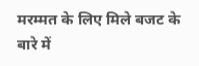मरम्मत के लिए मिले बजट के बारे में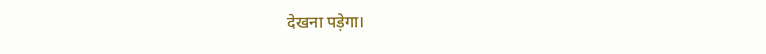देखना पड़ेगा।